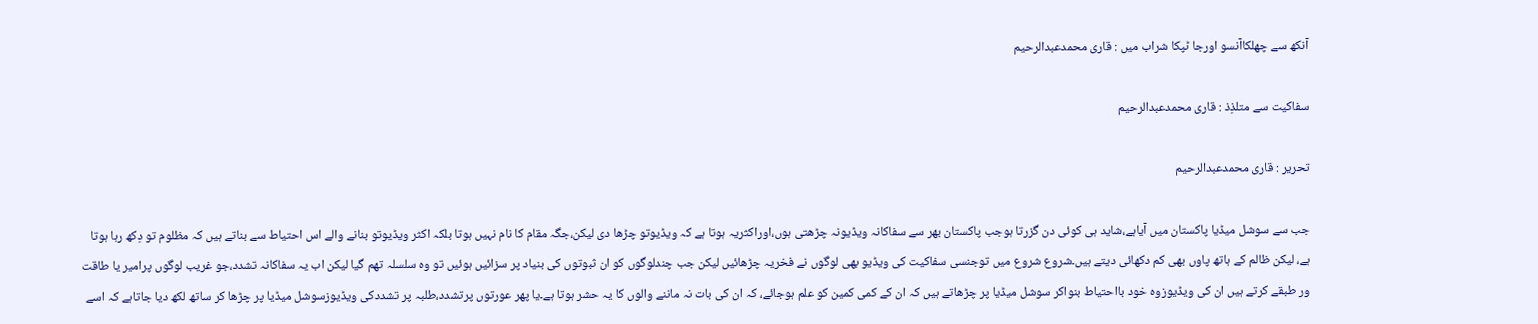آنکھ سے چھلکاآنسو اورجا ٹپکا شراب میں : قاری محمدعبدالرحیم

سفاکیت سے متلذِذ : قاری محمدعبدالرحیم

تحریر : قاری محمدعبدالرحیم

جب سے سوشل میڈیا پاکستان میں آیاہے،شاید ہی کوئی دن گزرتا ہوجب پاکستان بھر سے سفاکانہ ویڈیونہ چڑھتی ہوں،اوراکثریہ ہوتا ہے کہ ویڈیوتو چڑھا دی لیکن،جگہ مقام کا نام نہیں ہوتا بلکہ اکثر ویڈیوتو بنانے والے اس احتیاط سے بناتے ہیں کہ مظلوم تو دِکھ رہا ہوتا ہے، لیکن ظالم کے ہاتھ پاوں بھی کم دکھائی دیتے ہیں۔شروع شروع میں توجنسی سفاکیت کی ویڈیو بھی لوگوں نے فخریہ چڑھائیں لیکن جب چندلوگوں کو ان ثبوتوں کی بنیاد پر سزائیں ہوئیں تو وہ سلسلہ تھم گیا لیکن اب یہ سفاکانہ تشدد،جو غریب لوگوں پرامیر یا طاقت ور طبقے کرتے ہیں ان کی ویڈیوزوہ خود بااحتیاط بنواکر سوشل میڈیا پر چڑھاتے ہیں کہ ان کے کمی کمین کو علم ہوجائے، کہ ان کی بات نہ ماننے والوں کا یہ حشر ہوتا ہے۔یا پھر عورتوں پرتشدد،طلبہ پر تشددکی ویڈیوزسوشل میڈیا پر چڑھا کر ساتھ لکھ دیا جاتاہے کہ اسے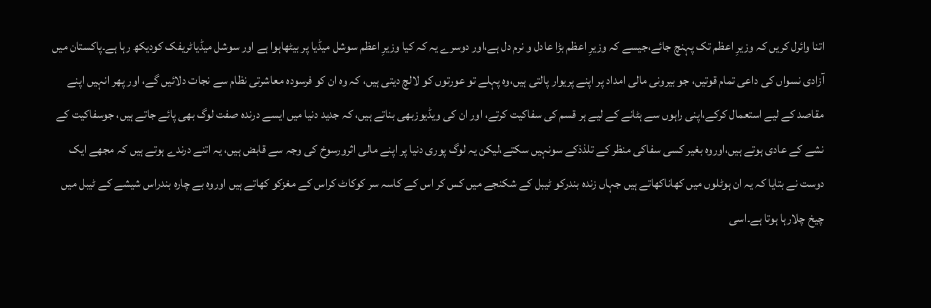اتنا وائرل کریں کہ وزیرِ اعظم تک پہنچ جائے،جیسے کہ وزیرِ اعظم بڑا عادل و نرم دل ہے،اور دوسرے یہ کہ کیا وزیرِ اعظم سوشل میڈیا پر بیٹھاہوا ہے اور سوشل میڈیاٹریفک کودیکھ رہا ہے۔پاکستان میں آزادی نسواں کی داعی تمام قوتیں، جو بیرونی مالی امداد پر اپنے پریوار پالتی ہیں،وہ پہلے تو عورتوں کو لالچ دیتی ہیں، کہ وہ ان کو فرسودہ معاشرتی نظام سے نجات دلائیں گے، اور پھر انہیں اپنے مقاصد کے لیے استعمال کرکے،اپنی راہوں سے ہٹانے کے لیے ہر قسم کی سفاکیت کرتے، اور ان کی ویڈیوزبھی بناتے ہیں، کہ جدید دنیا میں ایسے درندہ صفت لوگ بھی پائے جاتے ہیں، جوسفاکیت کے نشے کے عادی ہوتے ہیں،اوروہ بغیر کسی سفاکی منظر کے تلذذکے سونہیں سکتے،لیکن یہ لوگ پوری دنیا پر اپنے مالی اثرورسوخ کی وجہ سے قابض ہیں، یہ اتنے درندے ہوتے ہیں کہ مجھے ایک دوست نے بتایا کہ یہ ان ہوٹلوں میں کھاناکھاتے ہیں جہاں زندہ بندرکو ٹیبل کے شکنجے میں کس کر اس کے کاسہ سر کوکاٹ کراس کے مغزکو کھاتے ہیں اوروہ بے چارہ بندراس شیشے کے ٹیبل میں چیخ چلارہا ہوتا ہے۔اسی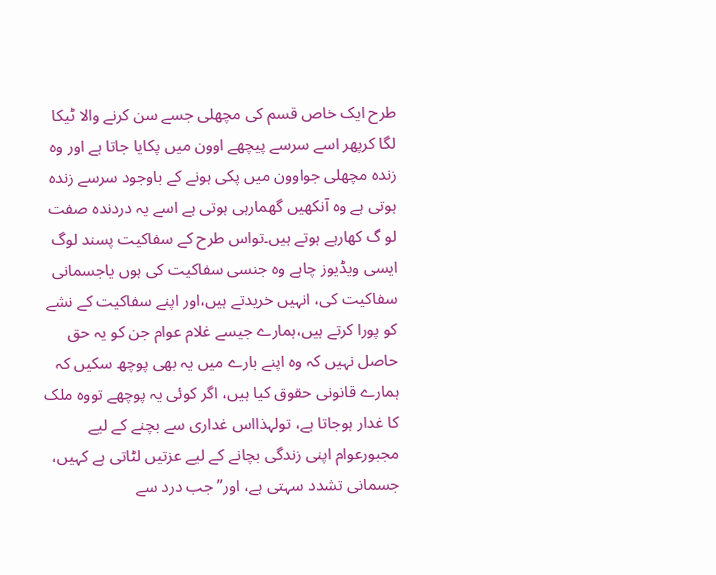طرح ایک خاص قسم کی مچھلی جسے سن کرنے والا ٹیکا لگا کرپھر اسے سرسے پیچھے اوون میں پکایا جاتا ہے اور وہ زندہ مچھلی جواوون میں پکی ہونے کے باوجود سرسے زندہ ہوتی ہے وہ آنکھیں گھمارہی ہوتی ہے اسے یہ دردندہ صفت لو گ کھارہے ہوتے ہیں۔تواس طرح کے سفاکیت پسند لوگ ایسی ویڈیوز چاہے وہ جنسی سفاکیت کی ہوں یاجسمانی سفاکیت کی، انہیں خریدتے ہیں،اور اپنے سفاکیت کے نشے کو پورا کرتے ہیں،ہمارے جیسے غلام عوام جن کو یہ حق حاصل نہیں کہ وہ اپنے بارے میں یہ بھی پوچھ سکیں کہ ہمارے قانونی حقوق کیا ہیں، اگر کوئی یہ پوچھے تووہ ملک کا غدار ہوجاتا ہے، تولہذااس غداری سے بچنے کے لیے مجبورعوام اپنی زندگی بچانے کے لیے عزتیں لٹاتی ہے کہیں، جسمانی تشدد سہتی ہے، اور”جب درد سے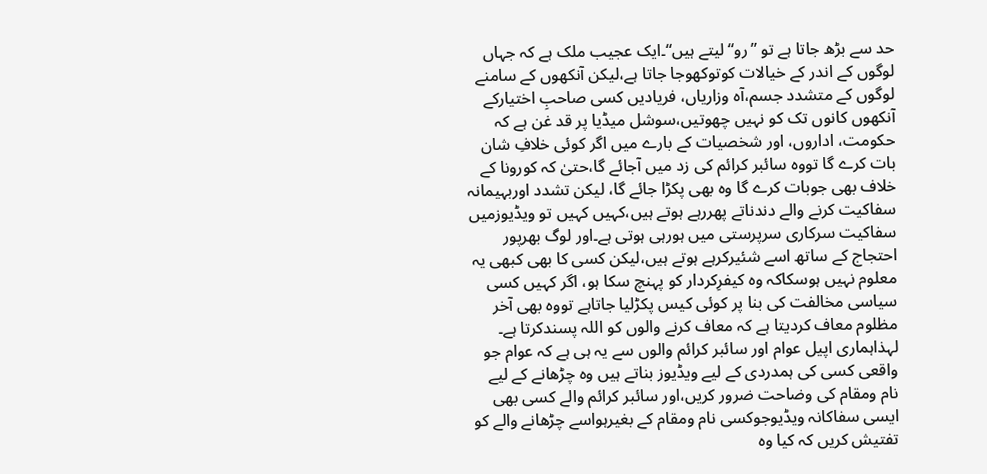حد سے بڑھ جاتا ہے تو ”رو“لیتے ہیں“۔ایک عجیب ملک ہے کہ جہاں لوگوں کے اندر کے خیالات کوتوکھوجا جاتا ہے،لیکن آنکھوں کے سامنے لوگوں کے متشدد جسم،آہ وزاریاں، فریادیں کسی صاحبِ اختیارکے آنکھوں کانوں تک کو نہیں چھوتیں،سوشل میڈیا پر قد غن ہے کہ حکومت، اداروں، اور شخصیات کے بارے میں اگر کوئی خلافِ شان بات کرے گا تووہ سائبر کرائم کی زد میں آجائے گا،حتیٰ کہ کورونا کے خلاف بھی جوبات کرے گا وہ بھی پکڑا جائے گا، لیکن تشدد اوربہیمانہ سفاکیت کرنے والے دندناتے پھررہے ہوتے ہیں،کہیں کہیں تو ویڈیوزمیں سفاکیت سرکاری سرپرستی میں ہورہی ہوتی ہے۔اور لوگ بھرپور احتجاج کے ساتھ اسے شئیرکرہے ہوتے ہیں،لیکن کسی کا بھی کبھی یہ معلوم نہیں ہوسکاکہ وہ کیفرِکردار کو پہنچ سکا ہو، اگر کہیں کسی سیاسی مخالفت کی بنا پر کوئی کیس پکڑلیا جاتاہے تووہ بھی آخر مظلوم معاف کردیتا ہے کہ معاف کرنے والوں کو اللہ پسندکرتا ہے۔ لہذاہماری اپیل عوام اور سائبر کرائم والوں سے یہ ہی ہے کہ عوام جو واقعی کسی کی ہمدردی کے لیے ویڈیوز بناتے ہیں وہ چڑھانے کے لیے نام ومقام کی وضاحت ضرور کریں،اور سائبر کرائم والے کسی بھی ایسی سفاکانہ ویڈیوجوکسی نام ومقام کے بغیرہواسے چڑھانے والے کو تفتیش کریں کہ کیا وہ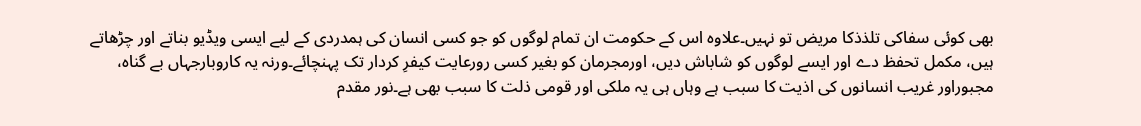بھی کوئی سفاکی تلذذکا مریض تو نہیں۔علاوہ اس کے حکومت ان تمام لوگوں کو جو کسی انسان کی ہمدردی کے لیے ایسی ویڈیو بناتے اور چڑھاتے ہیں، مکمل تحفظ دے اور ایسے لوگوں کو شاباش دیں، اورمجرمان کو بغیر کسی رورعایت کیفرِ کردار تک پہنچائے۔ورنہ یہ کاروبارجہاں بے گناہ، مجبوراور غریب انسانوں کی اذیت کا سبب ہے وہاں ہی یہ ملکی اور قومی ذلت کا سبب بھی ہے۔نور مقدم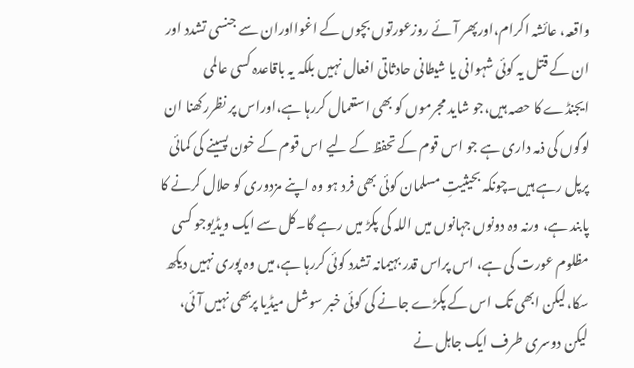واقعہ، عائشہ اکرام،اورپھر آئے روزعورتوں بچوں کے اغوااوران سے جنسی تشدد اور ان کے قتل یہ کوئی شہوانی یا شیطانی حادثاتی افعال نہیں بلکہ یہ باقاعدہ کسی عالمی ایجنڈے کا حصہ ہیں،جو شاید مجرموں کو بھی استعمال کررہا ہے،اوراس پر نظررکھنا ان لوگوں کی ذمہ داری ہے جو اس قوم کے تحفظ کے لیے اس قوم کے خون پسینے کی کمائی پرپل رہے ہیں۔چونکہ بحیثیتِ مسلمان کوئی بھی فرد ہو وہ اپنے مزدوری کو حلال کرنے کا پابند ہے، ورنہ وہ دونوں جہانوں میں اللہ کی پکڑ میں رہے گا۔کل سے ایک ویڈیوجو کسی مظلوم عورت کی ہے، اس پراس قدر بہیمانہ تشدد کوئی کررہا ہے،میں وہ پوری نہیں دیکھ سکا،لیکن ابھی تک اس کے پکڑے جانے کی کوئی خبر سوشل میڈیا پربھی نہیں آئی، لیکن دوسری طرف ایک جاہل نے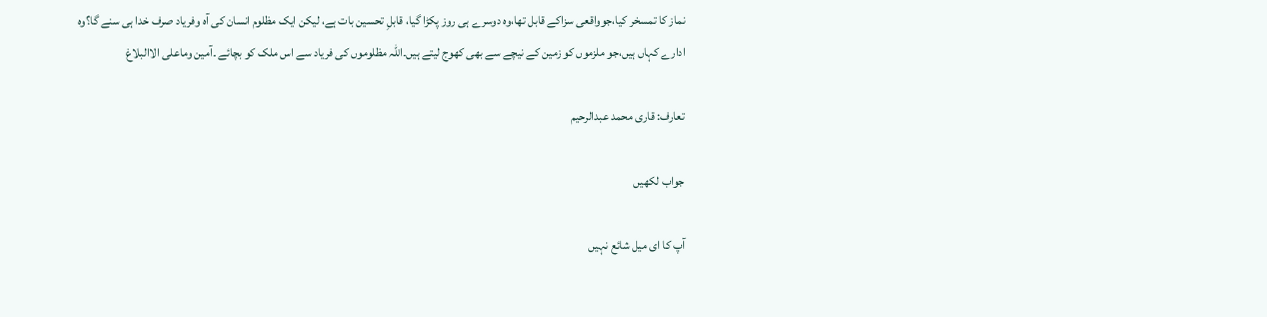نماز کا تمسخر کیا،جوواقعی سزاکے قابل تھا،وہ دوسرے ہی روز پکڑا گیا، قابلِ تحسین بات ہے، لیکن ایک مظلوم انسان کی آہ وفریاد صرف خدا ہی سنے گا؟وہ ادارے کہاں ہیں،جو ملزموں کو زمین کے نیچے سے بھی کھوج لیتے ہیں۔اللہ مظلوموں کی فریاد سے اس ملک کو بچائے ۔آمین وماعلی الاالبلاغ

تعارف: قاری محمد عبدالرحیم

جواب لکھیں

آپ کا ای میل شائع نہیں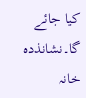کیا جائے گا۔نشانذدہ خانہ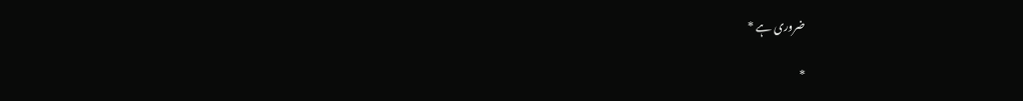ضروری ہے *

*